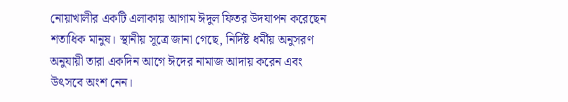নোয়াখালীর একটি এলাকায় আগাম ঈদুল ফিতর উদযাপন করেছেন শতাধিক মানুষ। স্থানীয় সূত্রে জানা গেছে, নির্দিষ্ট ধর্মীয় অনুসরণ অনুযায়ী তারা একদিন আগে ঈদের নামাজ আদায় করেন এবং উৎসবে অংশ নেন।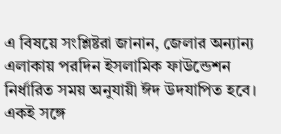এ বিষয়ে সংশ্লিষ্টরা জানান, জেলার অন্যান্য এলাকায় পরদিন ইসলামিক ফাউন্ডেশন নির্ধারিত সময় অনুযায়ী ঈদ উদযাপিত হবে। একই সঙ্গে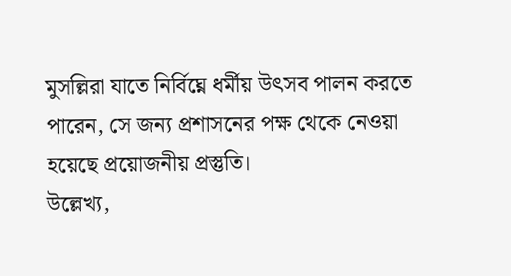মুসল্লিরা যাতে নির্বিঘ্নে ধর্মীয় উৎসব পালন করতে পারেন, সে জন্য প্রশাসনের পক্ষ থেকে নেওয়া হয়েছে প্রয়োজনীয় প্রস্তুতি।
উল্লেখ্য,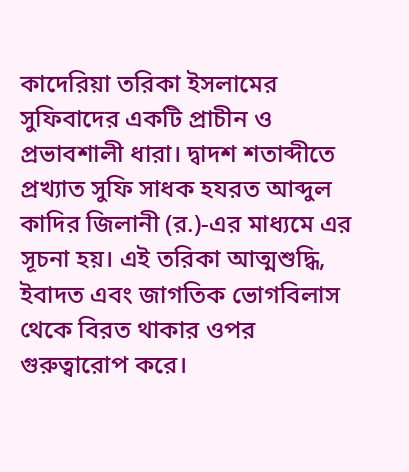কাদেরিয়া তরিকা ইসলামের সুফিবাদের একটি প্রাচীন ও প্রভাবশালী ধারা। দ্বাদশ শতাব্দীতে প্রখ্যাত সুফি সাধক হযরত আব্দুল কাদির জিলানী (র.)-এর মাধ্যমে এর সূচনা হয়। এই তরিকা আত্মশুদ্ধি, ইবাদত এবং জাগতিক ভোগবিলাস থেকে বিরত থাকার ওপর গুরুত্বারোপ করে।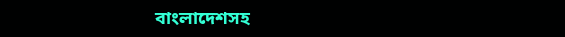বাংলাদেশসহ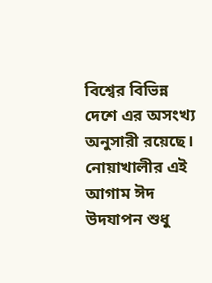বিশ্বের বিভিন্ন দেশে এর অসংখ্য অনুসারী রয়েছে।
নোয়াখালীর এই আগাম ঈদ উদযাপন শুধু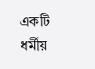একটি ধর্মীয়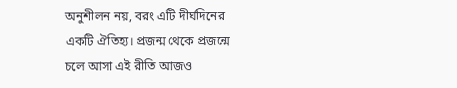অনুশীলন নয়, বরং এটি দীর্ঘদিনের একটি ঐতিহ্য। প্রজন্ম থেকে প্রজন্মে চলে আসা এই রীতি আজও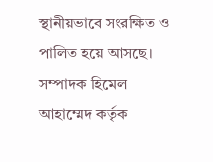স্থানীয়ভাবে সংরক্ষিত ও পালিত হয়ে আসছে।
সম্পাদক হিমেল আহাম্মেদ কর্তৃক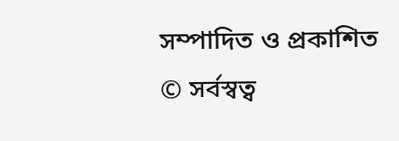সম্পাদিত ও প্রকাশিত
© সর্বস্বত্ব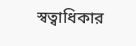স্বত্বাধিকার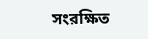সংরক্ষিত